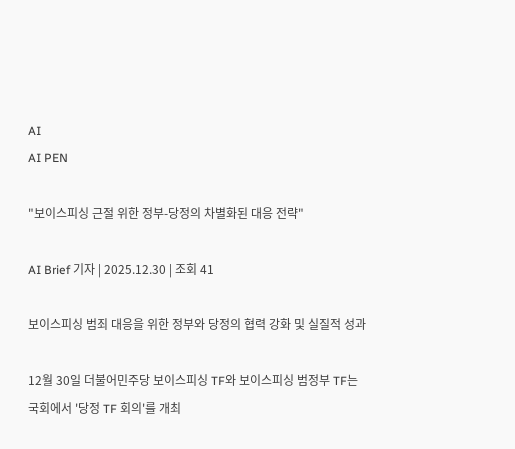AI
AI PEN

"보이스피싱 근절 위한 정부-당정의 차별화된 대응 전략"

AI Brief 기자 | 2025.12.30 | 조회 41

보이스피싱 범죄 대응을 위한 정부와 당정의 협력 강화 및 실질적 성과

12월 30일 더불어민주당 보이스피싱 TF와 보이스피싱 범정부 TF는 국회에서 '당정 TF 회의'를 개최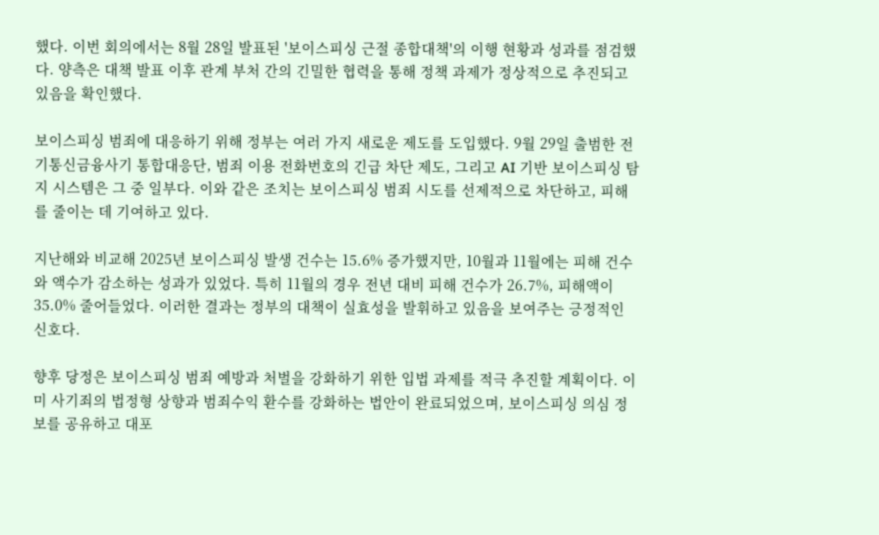했다. 이번 회의에서는 8월 28일 발표된 '보이스피싱 근절 종합대책'의 이행 현황과 성과를 점검했다. 양측은 대책 발표 이후 관계 부처 간의 긴밀한 협력을 통해 정책 과제가 정상적으로 추진되고 있음을 확인했다.

보이스피싱 범죄에 대응하기 위해 정부는 여러 가지 새로운 제도를 도입했다. 9월 29일 출범한 전기통신금융사기 통합대응단, 범죄 이용 전화번호의 긴급 차단 제도, 그리고 AI 기반 보이스피싱 탐지 시스템은 그 중 일부다. 이와 같은 조치는 보이스피싱 범죄 시도를 선제적으로 차단하고, 피해를 줄이는 데 기여하고 있다.

지난해와 비교해 2025년 보이스피싱 발생 건수는 15.6% 증가했지만, 10월과 11월에는 피해 건수와 액수가 감소하는 성과가 있었다. 특히 11월의 경우 전년 대비 피해 건수가 26.7%, 피해액이 35.0% 줄어들었다. 이러한 결과는 정부의 대책이 실효성을 발휘하고 있음을 보여주는 긍정적인 신호다.

향후 당정은 보이스피싱 범죄 예방과 처벌을 강화하기 위한 입법 과제를 적극 추진할 계획이다. 이미 사기죄의 법정형 상향과 범죄수익 환수를 강화하는 법안이 완료되었으며, 보이스피싱 의심 정보를 공유하고 대포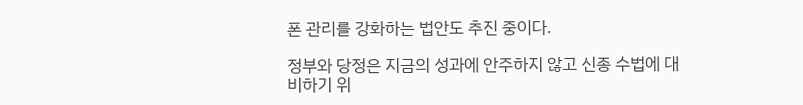폰 관리를 강화하는 법안도 추진 중이다.

정부와 당정은 지금의 성과에 안주하지 않고 신종 수법에 대비하기 위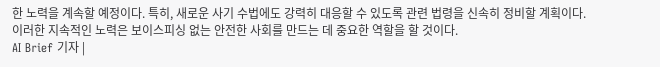한 노력을 계속할 예정이다. 특히, 새로운 사기 수법에도 강력히 대응할 수 있도록 관련 법령을 신속히 정비할 계획이다. 이러한 지속적인 노력은 보이스피싱 없는 안전한 사회를 만드는 데 중요한 역할을 할 것이다.
AI Brief 기자 |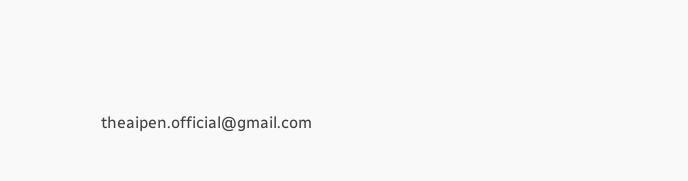theaipen.official@gmail.com